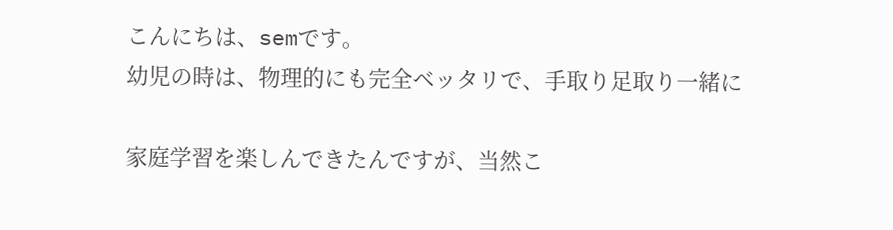こんにちは、semです。
幼児の時は、物理的にも完全ベッタリで、手取り足取り一緒に

家庭学習を楽しんできたんですが、当然こ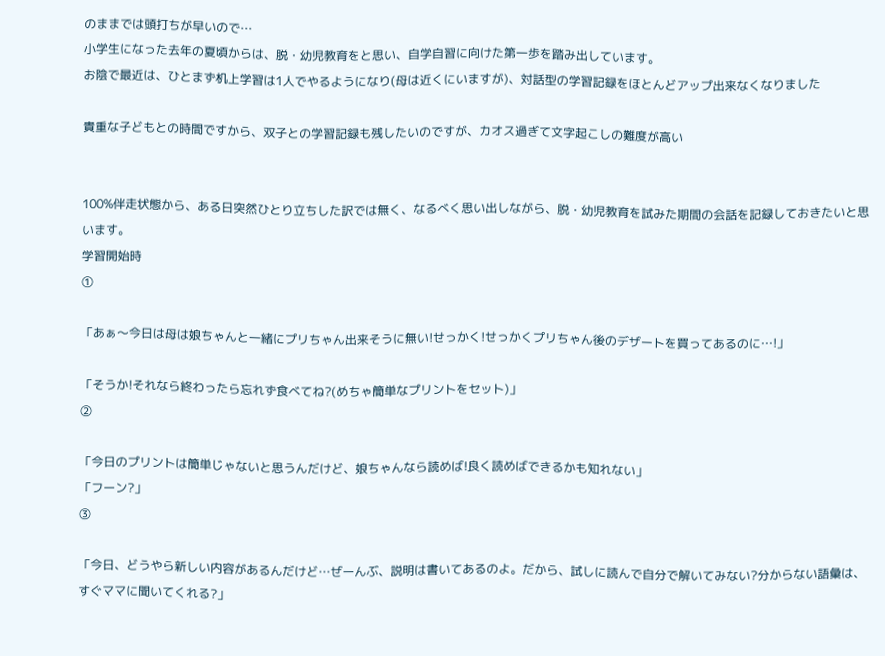のままでは頭打ちが早いので…
小学生になった去年の夏頃からは、脱・幼児教育をと思い、自学自習に向けた第一歩を踏み出しています。
お陰で最近は、ひとまず机上学習は1人でやるようになり(母は近くにいますが)、対話型の学習記録をほとんどアップ出来なくなりました

貴重な子どもとの時間ですから、双子との学習記録も残したいのですが、カオス過ぎて文字起こしの難度が高い


100%伴走状態から、ある日突然ひとり立ちした訳では無く、なるべく思い出しながら、脱・幼児教育を試みた期間の会話を記録しておきたいと思います。
学習開始時
①

「あぁ〜今日は母は娘ちゃんと一緒にプリちゃん出来そうに無い!せっかく!せっかくプリちゃん後のデザートを買ってあるのに…!」

「そうか!それなら終わったら忘れず食べてね?(めちゃ簡単なプリントをセット)」
②

「今日のプリントは簡単じゃないと思うんだけど、娘ちゃんなら読めば!良く読めばできるかも知れない」
「フーン?」
③

「今日、どうやら新しい内容があるんだけど…ぜーんぶ、説明は書いてあるのよ。だから、試しに読んで自分で解いてみない?分からない語彙は、すぐママに聞いてくれる?」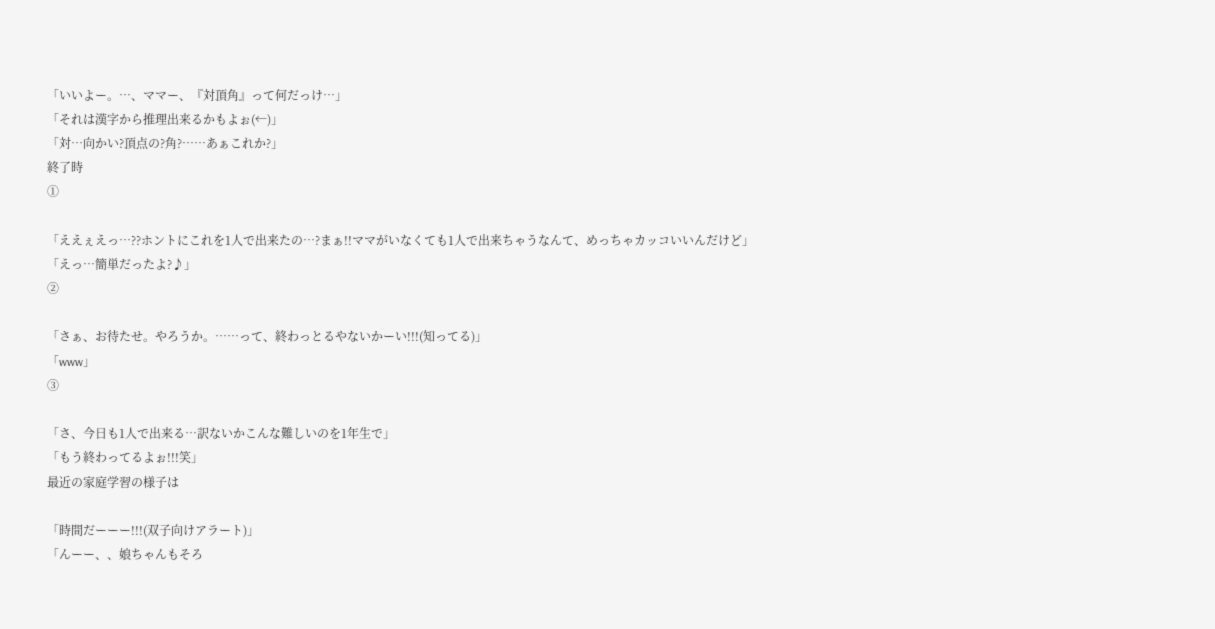「いいよー。…、ママー、『対頂角』って何だっけ…」
「それは漢字から推理出来るかもよぉ(←)」
「対…向かい?頂点の?角?……あぁこれか?」
終了時
①

「ええぇえっ…??ホントにこれを1人で出来たの…?まぁ!!ママがいなくても1人で出来ちゃうなんて、めっちゃカッコいいんだけど」
「えっ…簡単だったよ?♪」
②

「さぁ、お待たせ。やろうか。……って、終わっとるやないかーい!!!(知ってる)」
「www」
③

「さ、今日も1人で出来る…訳ないかこんな難しいのを1年生で」
「もう終わってるよぉ!!!笑」
最近の家庭学習の様子は

「時間だーーー!!!(双子向けアラート)」
「んーー、、娘ちゃんもそろ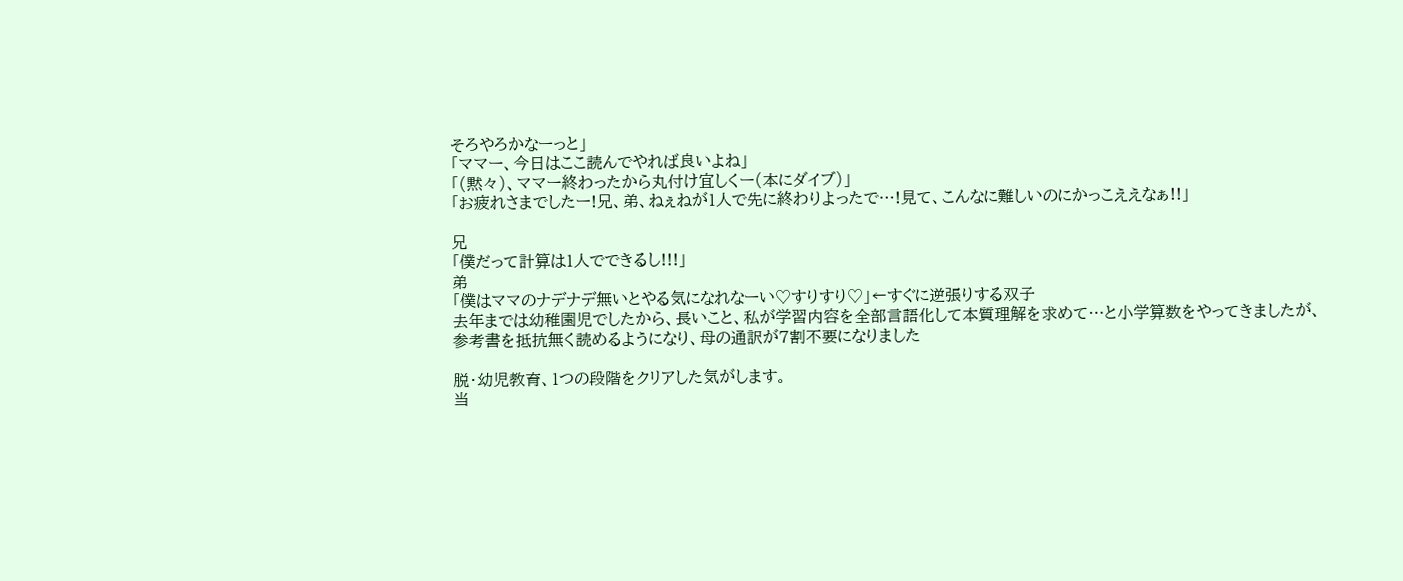そろやろかなーっと」
「ママー、今日はここ読んでやれば良いよね」
「(黙々)、ママー終わったから丸付け宜しくー(本にダイブ)」
「お疲れさまでしたー!兄、弟、ねぇねが1人で先に終わりよったで…!見て、こんなに難しいのにかっこええなぁ!!」

兄
「僕だって計算は1人でできるし!!!」
弟
「僕はママのナデナデ無いとやる気になれなーい♡すりすり♡」←すぐに逆張りする双子
去年までは幼稚園児でしたから、長いこと、私が学習内容を全部言語化して本質理解を求めて…と小学算数をやってきましたが、
参考書を抵抗無く読めるようになり、母の通訳が7割不要になりました

脱・幼児教育、1つの段階をクリアした気がします。
当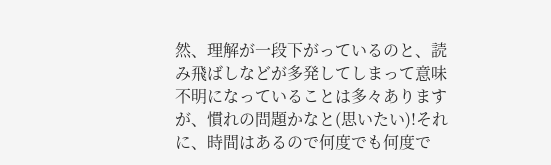然、理解が一段下がっているのと、読み飛ばしなどが多発してしまって意味不明になっていることは多々ありますが、慣れの問題かなと(思いたい)!それに、時間はあるので何度でも何度で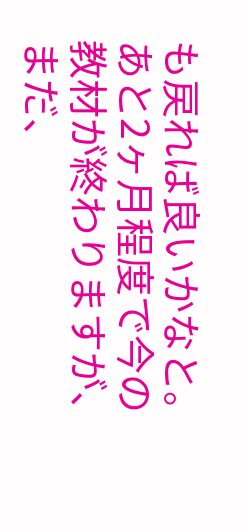も戻れば良いかなと。
あと2ヶ月程度で今の教材が終わりますが、まだ、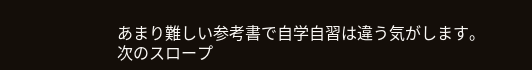あまり難しい参考書で自学自習は違う気がします。
次のスロープ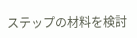ステップの材料を検討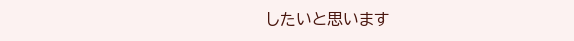したいと思います